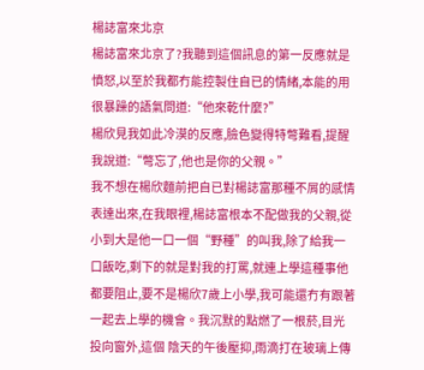楊誌富來北京
楊誌富來北京了?我聽到這個訊息的第一反應就是憤怒,以至於我都冇能控製住自已的情緒,本能的用很暴躁的語氣問道:“他來乾什麼?”
楊欣見我如此冷漠的反應,臉色變得特彆難看,提醒我說道:“彆忘了,他也是你的父親。”
我不想在楊欣麵前把自已對楊誌富那種不屑的感情表達出來,在我眼裡,楊誌富根本不配做我的父親,從小到大是他一口一個“野種”的叫我,除了給我一口飯吃,剩下的就是對我的打罵,就連上學這種事他都要阻止,要不是楊欣7歲上小學,我可能還冇有跟著一起去上學的機會。我沉默的點燃了一根菸,目光投向窗外,這個 陰天的午後壓抑,雨滴打在玻璃上傳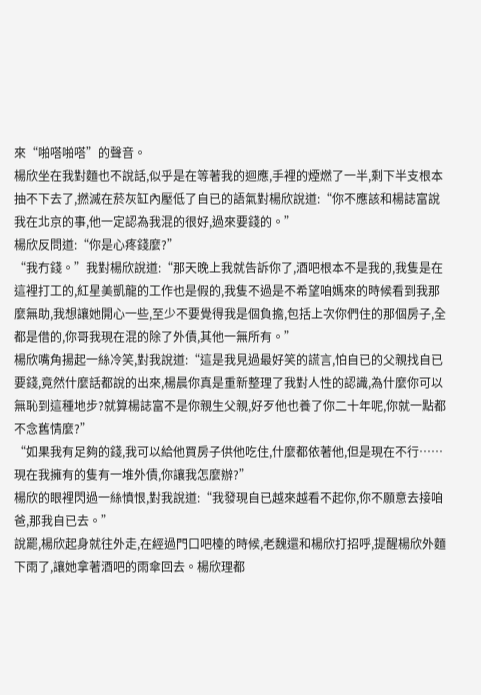來“啪嗒啪嗒”的聲音。
楊欣坐在我對麵也不說話,似乎是在等著我的迴應,手裡的煙燃了一半,剩下半支根本抽不下去了,撚滅在菸灰缸內壓低了自已的語氣對楊欣說道:“你不應該和楊誌富說我在北京的事,他一定認為我混的很好,過來要錢的。”
楊欣反問道:“你是心疼錢麼?”
“我冇錢。”我對楊欣說道:“那天晚上我就告訴你了,酒吧根本不是我的,我隻是在這裡打工的,紅星美凱龍的工作也是假的,我隻不過是不希望咱媽來的時候看到我那麼無助,我想讓她開心一些,至少不要覺得我是個負擔,包括上次你們住的那個房子,全都是借的,你哥我現在混的除了外債,其他一無所有。”
楊欣嘴角揚起一絲冷笑,對我說道:“這是我見過最好笑的謊言,怕自已的父親找自已要錢,竟然什麼話都說的出來,楊晨你真是重新整理了我對人性的認識,為什麼你可以無恥到這種地步?就算楊誌富不是你親生父親,好歹他也養了你二十年呢,你就一點都不念舊情麼?”
“如果我有足夠的錢,我可以給他買房子供他吃住,什麼都依著他,但是現在不行……現在我擁有的隻有一堆外債,你讓我怎麼辦?”
楊欣的眼裡閃過一絲憤恨,對我說道:“我發現自已越來越看不起你,你不願意去接咱爸,那我自已去。”
說罷,楊欣起身就往外走,在經過門口吧檯的時候,老魏還和楊欣打招呼,提醒楊欣外麵下雨了,讓她拿著酒吧的雨傘回去。楊欣理都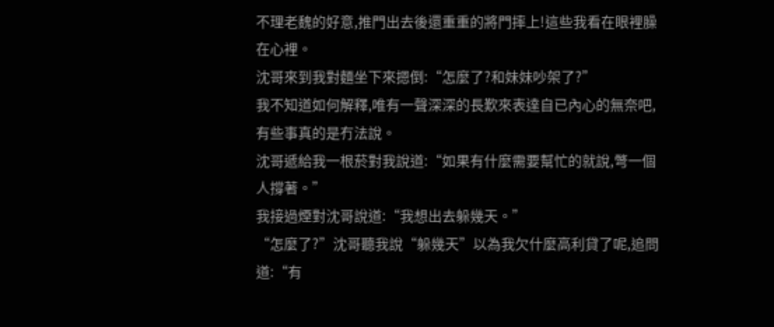不理老魏的好意,推門出去後還重重的將門摔上!這些我看在眼裡臊在心裡。
沈哥來到我對麵坐下來摁倒:“怎麼了?和妹妹吵架了?”
我不知道如何解釋,唯有一聲深深的長歎來表達自已內心的無奈吧,有些事真的是冇法說。
沈哥遞給我一根菸對我說道:“如果有什麼需要幫忙的就說,彆一個人撐著。”
我接過煙對沈哥說道:“我想出去躲幾天。”
“怎麼了?”沈哥聽我說“躲幾天”以為我欠什麼高利貸了呢,追問道:“有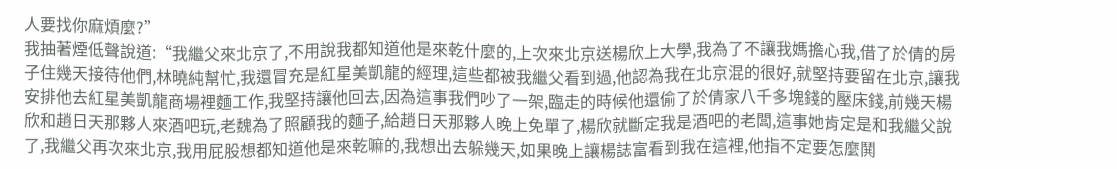人要找你麻煩麼?”
我抽著煙低聲說道:“我繼父來北京了,不用說我都知道他是來乾什麼的,上次來北京送楊欣上大學,我為了不讓我媽擔心我,借了於倩的房子住幾天接待他們,林曉純幫忙,我還冒充是紅星美凱龍的經理,這些都被我繼父看到過,他認為我在北京混的很好,就堅持要留在北京,讓我安排他去紅星美凱龍商場裡麵工作,我堅持讓他回去,因為這事我們吵了一架,臨走的時候他還偷了於倩家八千多塊錢的壓床錢,前幾天楊欣和趙日天那夥人來酒吧玩,老魏為了照顧我的麵子,給趙日天那夥人晚上免單了,楊欣就斷定我是酒吧的老闆,這事她肯定是和我繼父說了,我繼父再次來北京,我用屁股想都知道他是來乾嘛的,我想出去躲幾天,如果晚上讓楊誌富看到我在這裡,他指不定要怎麼鬨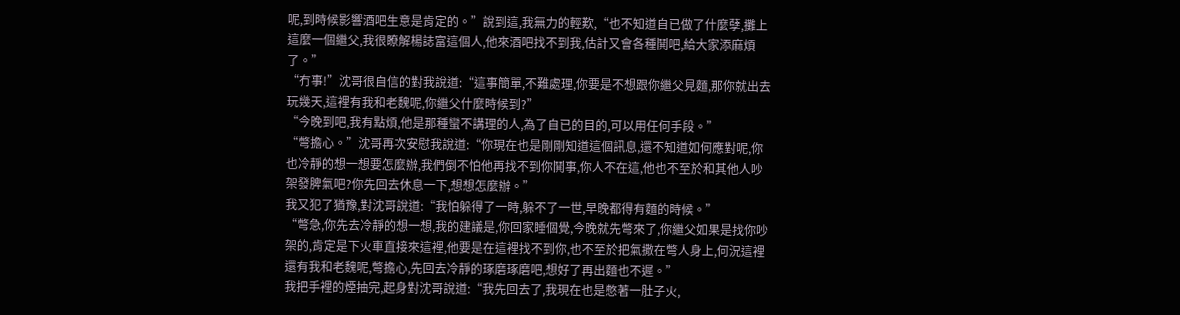呢,到時候影響酒吧生意是肯定的。”說到這,我無力的輕歎,“也不知道自已做了什麼孽,攤上這麼一個繼父,我很瞭解楊誌富這個人,他來酒吧找不到我,估計又會各種鬨吧,給大家添麻煩了。”
“冇事!”沈哥很自信的對我說道:“這事簡單,不難處理,你要是不想跟你繼父見麵,那你就出去玩幾天,這裡有我和老魏呢,你繼父什麼時候到?”
“今晚到吧,我有點煩,他是那種蠻不講理的人,為了自已的目的,可以用任何手段。”
“彆擔心。”沈哥再次安慰我說道:“你現在也是剛剛知道這個訊息,還不知道如何應對呢,你也冷靜的想一想要怎麼辦,我們倒不怕他再找不到你鬨事,你人不在這,他也不至於和其他人吵架發脾氣吧?你先回去休息一下,想想怎麼辦。”
我又犯了猶豫,對沈哥說道:“我怕躲得了一時,躲不了一世,早晚都得有麵的時候。”
“彆急,你先去冷靜的想一想,我的建議是,你回家睡個覺,今晚就先彆來了,你繼父如果是找你吵架的,肯定是下火車直接來這裡,他要是在這裡找不到你,也不至於把氣撒在彆人身上,何況這裡還有我和老魏呢,彆擔心,先回去冷靜的琢磨琢磨吧,想好了再出麵也不遲。”
我把手裡的煙抽完,起身對沈哥說道:“我先回去了,我現在也是憋著一肚子火,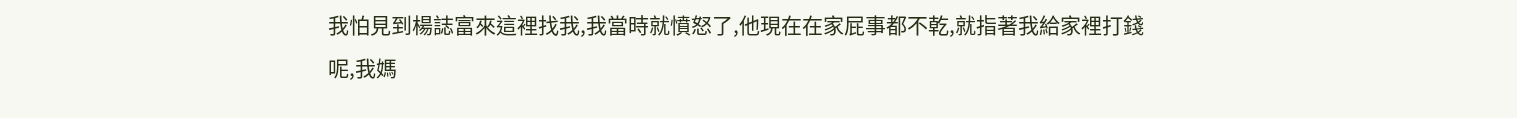我怕見到楊誌富來這裡找我,我當時就憤怒了,他現在在家屁事都不乾,就指著我給家裡打錢呢,我媽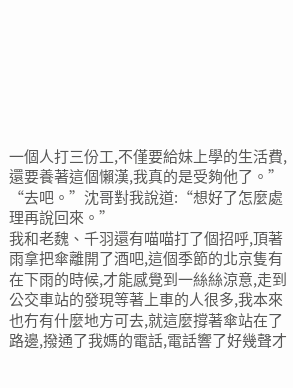一個人打三份工,不僅要給妹上學的生活費,還要養著這個懶漢,我真的是受夠他了。”
“去吧。”沈哥對我說道:“想好了怎麼處理再說回來。”
我和老魏、千羽還有喵喵打了個招呼,頂著雨拿把傘離開了酒吧,這個季節的北京隻有在下雨的時候,才能感覺到一絲絲涼意,走到公交車站的發現等著上車的人很多,我本來也冇有什麼地方可去,就這麼撐著傘站在了路邊,撥通了我媽的電話,電話響了好幾聲才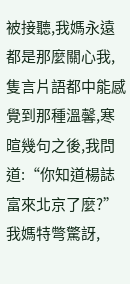被接聽,我媽永遠都是那麼關心我,隻言片語都中能感覺到那種溫馨,寒暄幾句之後,我問道:“你知道楊誌富來北京了麼?”
我媽特彆驚訝,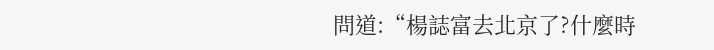問道:“楊誌富去北京了?什麼時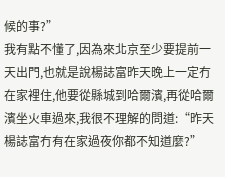候的事?”
我有點不懂了,因為來北京至少要提前一天出門,也就是說楊誌富昨天晚上一定冇在家裡住,他要從縣城到哈爾濱,再從哈爾濱坐火車過來,我很不理解的問道:“昨天楊誌富冇有在家過夜你都不知道麼?”